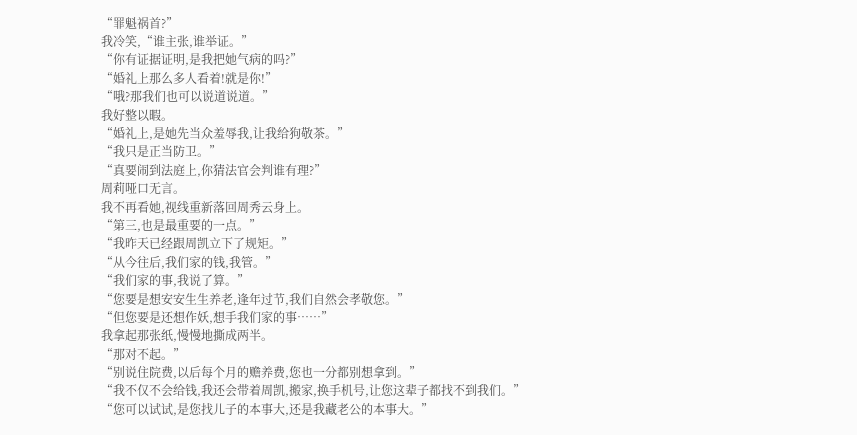“罪魁祸首?”
我冷笑,“谁主张,谁举证。”
“你有证据证明,是我把她气病的吗?”
“婚礼上那么多人看着!就是你!”
“哦?那我们也可以说道说道。”
我好整以暇。
“婚礼上,是她先当众羞辱我,让我给狗敬茶。”
“我只是正当防卫。”
“真要闹到法庭上,你猜法官会判谁有理?”
周莉哑口无言。
我不再看她,视线重新落回周秀云身上。
“第三,也是最重要的一点。”
“我昨天已经跟周凯立下了规矩。”
“从今往后,我们家的钱,我管。”
“我们家的事,我说了算。”
“您要是想安安生生养老,逢年过节,我们自然会孝敬您。”
“但您要是还想作妖,想手我们家的事……”
我拿起那张纸,慢慢地撕成两半。
“那对不起。”
“别说住院费,以后每个月的赡养费,您也一分都别想拿到。”
“我不仅不会给钱,我还会带着周凯,搬家,换手机号,让您这辈子都找不到我们。”
“您可以试试,是您找儿子的本事大,还是我藏老公的本事大。”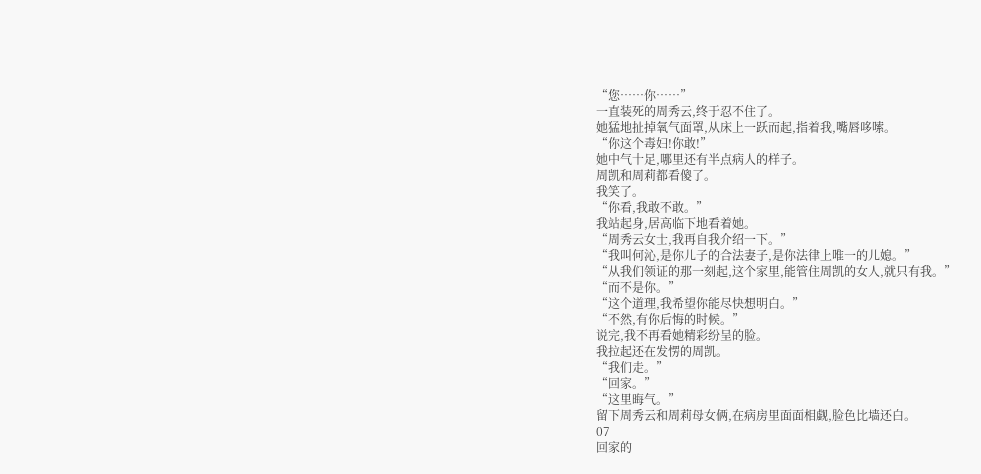“您……你……”
一直装死的周秀云,终于忍不住了。
她猛地扯掉氧气面罩,从床上一跃而起,指着我,嘴唇哆嗦。
“你这个毒妇!你敢!”
她中气十足,哪里还有半点病人的样子。
周凯和周莉都看傻了。
我笑了。
“你看,我敢不敢。”
我站起身,居高临下地看着她。
“周秀云女士,我再自我介绍一下。”
“我叫何沁,是你儿子的合法妻子,是你法律上唯一的儿媳。”
“从我们领证的那一刻起,这个家里,能管住周凯的女人,就只有我。”
“而不是你。”
“这个道理,我希望你能尽快想明白。”
“不然,有你后悔的时候。”
说完,我不再看她精彩纷呈的脸。
我拉起还在发愣的周凯。
“我们走。”
“回家。”
“这里晦气。”
留下周秀云和周莉母女俩,在病房里面面相觑,脸色比墙还白。
07
回家的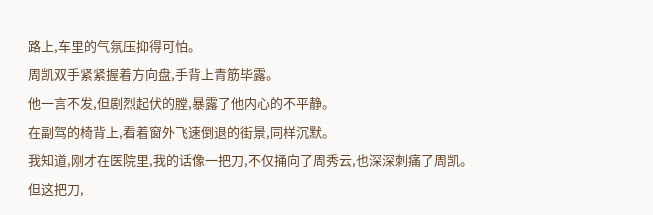路上,车里的气氛压抑得可怕。
周凯双手紧紧握着方向盘,手背上青筋毕露。
他一言不发,但剧烈起伏的膛,暴露了他内心的不平静。
在副驾的椅背上,看着窗外飞速倒退的街景,同样沉默。
我知道,刚才在医院里,我的话像一把刀,不仅捅向了周秀云,也深深刺痛了周凯。
但这把刀,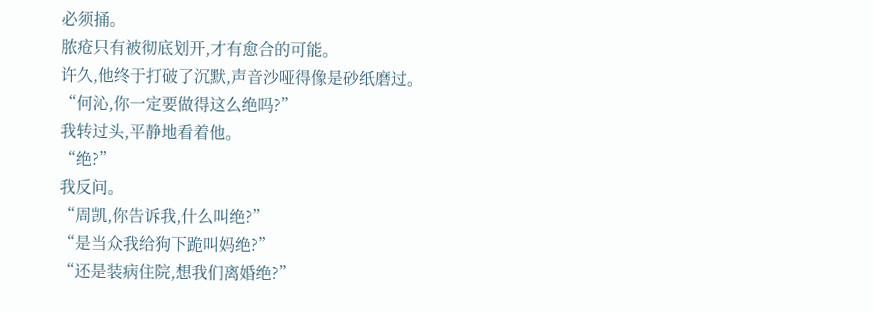必须捅。
脓疮只有被彻底划开,才有愈合的可能。
许久,他终于打破了沉默,声音沙哑得像是砂纸磨过。
“何沁,你一定要做得这么绝吗?”
我转过头,平静地看着他。
“绝?”
我反问。
“周凯,你告诉我,什么叫绝?”
“是当众我给狗下跪叫妈绝?”
“还是装病住院,想我们离婚绝?”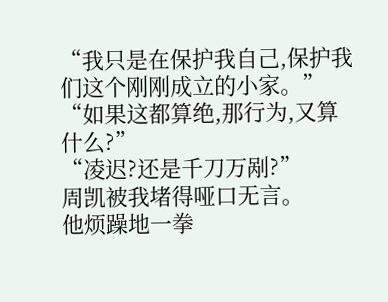“我只是在保护我自己,保护我们这个刚刚成立的小家。”
“如果这都算绝,那行为,又算什么?”
“凌迟?还是千刀万剐?”
周凯被我堵得哑口无言。
他烦躁地一拳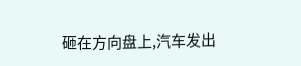砸在方向盘上,汽车发出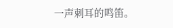一声刺耳的鸣笛。